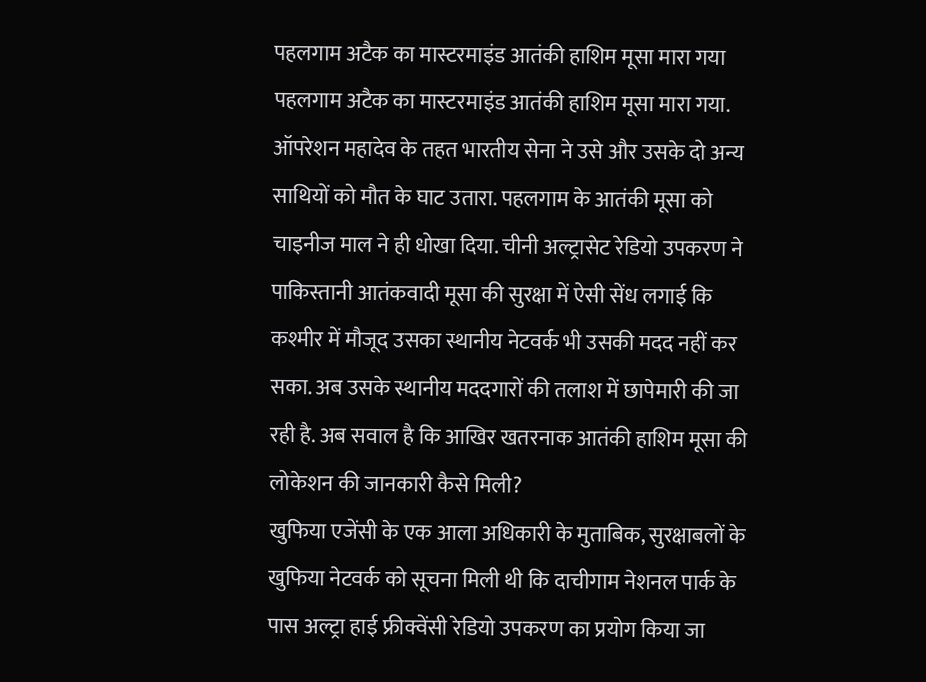पहलगाम अटैक का मास्टरमाइंड आतंकी हाशिम मूसा मारा गया
पहलगाम अटैक का मास्टरमाइंड आतंकी हाशिम मूसा मारा गया. ऑपरेशन महादेव के तहत भारतीय सेना ने उसे और उसके दो अन्य साथियों को मौत के घाट उतारा. पहलगाम के आतंकी मूसा को चाइनीज माल ने ही धोखा दिया. चीनी अल्ट्रासेट रेडियो उपकरण ने पाकिस्तानी आतंकवादी मूसा की सुरक्षा में ऐसी सेंध लगाई कि कश्मीर में मौजूद उसका स्थानीय नेटवर्क भी उसकी मदद नहीं कर सका. अब उसके स्थानीय मददगारों की तलाश में छापेमारी की जा रही है. अब सवाल है कि आखिर खतरनाक आतंकी हाशिम मूसा की लोकेशन की जानकारी कैसे मिली?
खुफिया एजेंसी के एक आला अधिकारी के मुताबिक, सुरक्षाबलों के खुफिया नेटवर्क को सूचना मिली थी कि दाचीगाम नेशनल पार्क के पास अल्ट्रा हाई फ्रीक्वेंसी रेडियो उपकरण का प्रयोग किया जा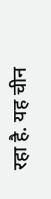रहा है. यह चीन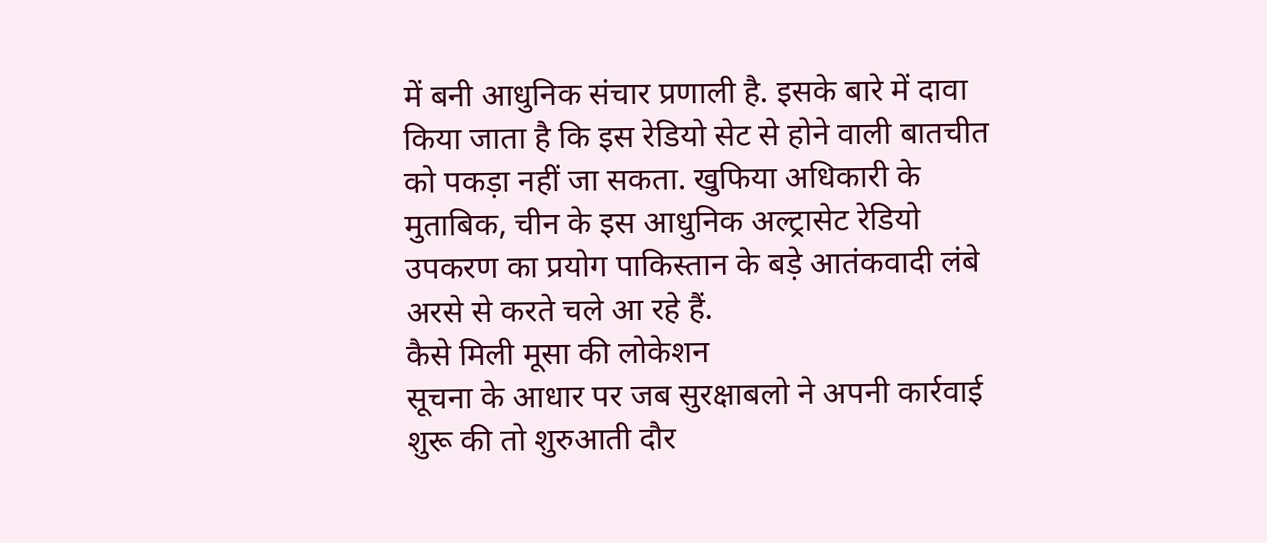में बनी आधुनिक संचार प्रणाली है. इसके बारे में दावा किया जाता है कि इस रेडियो सेट से होने वाली बातचीत को पकड़ा नहीं जा सकता. खुफिया अधिकारी के मुताबिक, चीन के इस आधुनिक अल्ट्रासेट रेडियो उपकरण का प्रयोग पाकिस्तान के बड़े आतंकवादी लंबे अरसे से करते चले आ रहे हैं.
कैसे मिली मूसा की लोकेशन
सूचना के आधार पर जब सुरक्षाबलो ने अपनी कार्रवाई शुरू की तो शुरुआती दौर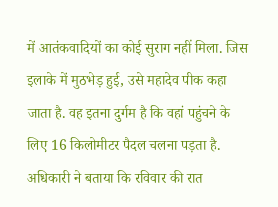में आतंकवादियों का कोई सुराग नहीं मिला. जिस इलाके में मुठभेड़ हुई, उसे महादेव पीक कहा जाता है. वह इतना दुर्गम है कि वहां पहुंचने के लिए 16 किलोमीटर पैदल चलना पड़ता है. अधिकारी ने बताया कि रविवार की रात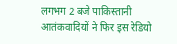लगभग 2 बजे पाकिस्तानी आतंकवादियों ने फिर इस रेडियो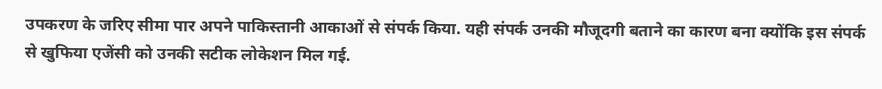उपकरण के जरिए सीमा पार अपने पाकिस्तानी आकाओं से संपर्क किया. यही संपर्क उनकी मौजूदगी बताने का कारण बना क्योंकि इस संपर्क से खुफिया एजेंसी को उनकी सटीक लोकेशन मिल गई.